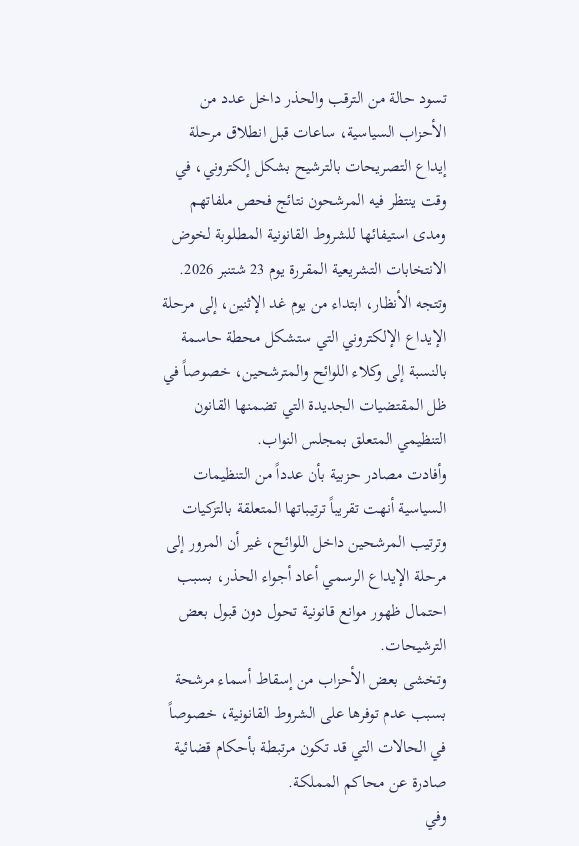تسود حالة من الترقب والحذر داخل عدد من الأحزاب السياسية، ساعات قبل انطلاق مرحلة إيداع التصريحات بالترشيح بشكل إلكتروني، في وقت ينتظر فيه المرشحون نتائج فحص ملفاتهم ومدى استيفائها للشروط القانونية المطلوبة لخوض الانتخابات التشريعية المقررة يوم 23 شتنبر 2026.
وتتجه الأنظار، ابتداء من يوم غد الإثنين، إلى مرحلة الإيداع الإلكتروني التي ستشكل محطة حاسمة بالنسبة إلى وكلاء اللوائح والمترشحين، خصوصاً في ظل المقتضيات الجديدة التي تضمنها القانون التنظيمي المتعلق بمجلس النواب.
وأفادت مصادر حزبية بأن عدداً من التنظيمات السياسية أنهت تقريباً ترتيباتها المتعلقة بالتزكيات وترتيب المرشحين داخل اللوائح، غير أن المرور إلى مرحلة الإيداع الرسمي أعاد أجواء الحذر، بسبب احتمال ظهور موانع قانونية تحول دون قبول بعض الترشيحات.
وتخشى بعض الأحزاب من إسقاط أسماء مرشحة بسبب عدم توفرها على الشروط القانونية، خصوصاً في الحالات التي قد تكون مرتبطة بأحكام قضائية صادرة عن محاكم المملكة.
وفي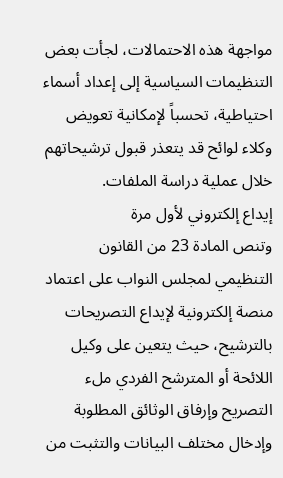مواجهة هذه الاحتمالات، لجأت بعض التنظيمات السياسية إلى إعداد أسماء احتياطية، تحسباً لإمكانية تعويض وكلاء لوائح قد يتعذر قبول ترشيحاتهم خلال عملية دراسة الملفات.
إيداع إلكتروني لأول مرة
وتنص المادة 23 من القانون التنظيمي لمجلس النواب على اعتماد منصة إلكترونية لإيداع التصريحات بالترشيح، حيث يتعين على وكيل اللائحة أو المترشح الفردي ملء التصريح وإرفاق الوثائق المطلوبة وإدخال مختلف البيانات والتثبت من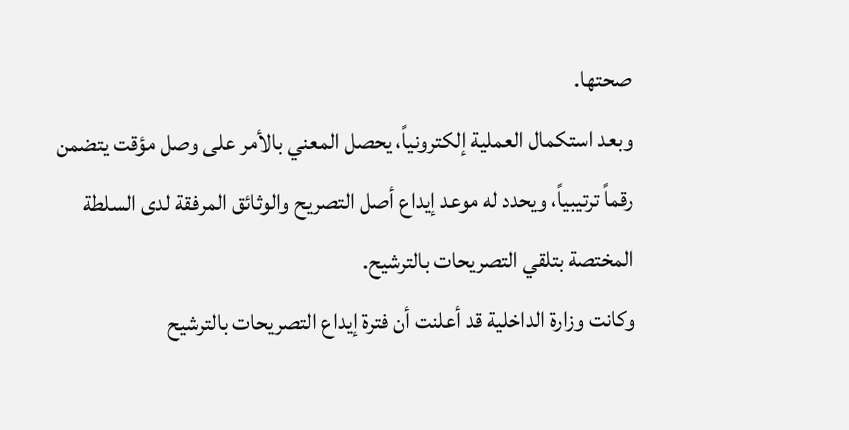صحتها.
وبعد استكمال العملية إلكترونياً، يحصل المعني بالأمر على وصل مؤقت يتضمن رقماً ترتيبياً، ويحدد له موعد إيداع أصل التصريح والوثائق المرفقة لدى السلطة المختصة بتلقي التصريحات بالترشيح.
وكانت وزارة الداخلية قد أعلنت أن فترة إيداع التصريحات بالترشيح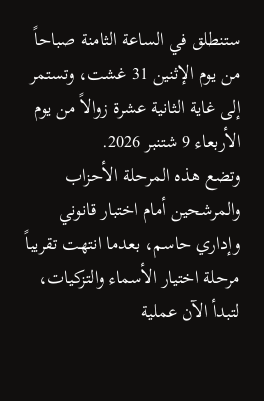ستنطلق في الساعة الثامنة صباحاً من يوم الإثنين 31 غشت، وتستمر إلى غاية الثانية عشرة زوالاً من يوم الأربعاء 9 شتنبر 2026.
وتضع هذه المرحلة الأحزاب والمرشحين أمام اختبار قانوني وإداري حاسم، بعدما انتهت تقريباً مرحلة اختيار الأسماء والتزكيات، لتبدأ الآن عملية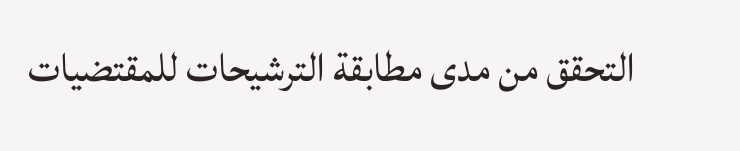التحقق من مدى مطابقة الترشيحات للمقتضيات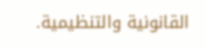القانونية والتنظيمية.